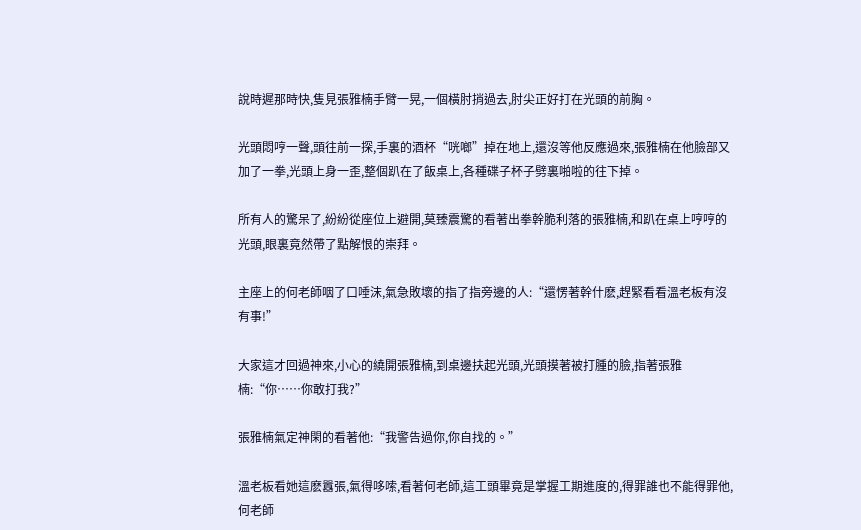說時遲那時快,隻見張雅楠手臂一晃,一個橫肘捎過去,肘尖正好打在光頭的前胸。

光頭悶哼一聲,頭往前一探,手裏的酒杯“咣啷”掉在地上,還沒等他反應過來,張雅楠在他臉部又加了一拳,光頭上身一歪,整個趴在了飯桌上,各種碟子杯子劈裏啪啦的往下掉。

所有人的驚呆了,紛紛從座位上避開,莫臻震驚的看著出拳幹脆利落的張雅楠,和趴在桌上哼哼的光頭,眼裏竟然帶了點解恨的崇拜。

主座上的何老師咽了口唾沫,氣急敗壞的指了指旁邊的人:“還愣著幹什麽,趕緊看看溫老板有沒有事!”

大家這才回過神來,小心的繞開張雅楠,到桌邊扶起光頭,光頭摸著被打腫的臉,指著張雅楠:“你……你敢打我?”

張雅楠氣定神閑的看著他:“我警告過你,你自找的。”

溫老板看她這麽囂張,氣得哆嗦,看著何老師,這工頭畢竟是掌握工期進度的,得罪誰也不能得罪他,何老師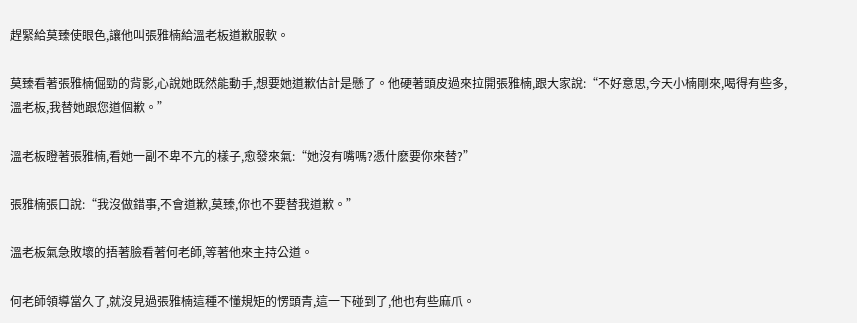趕緊給莫臻使眼色,讓他叫張雅楠給溫老板道歉服軟。

莫臻看著張雅楠倔勁的背影,心說她既然能動手,想要她道歉估計是懸了。他硬著頭皮過來拉開張雅楠,跟大家說:“不好意思,今天小楠剛來,喝得有些多,溫老板,我替她跟您道個歉。”

溫老板瞪著張雅楠,看她一副不卑不亢的樣子,愈發來氣:“她沒有嘴嗎?憑什麽要你來替?”

張雅楠張口說:“我沒做錯事,不會道歉,莫臻,你也不要替我道歉。”

溫老板氣急敗壞的捂著臉看著何老師,等著他來主持公道。

何老師領導當久了,就沒見過張雅楠這種不懂規矩的愣頭青,這一下碰到了,他也有些麻爪。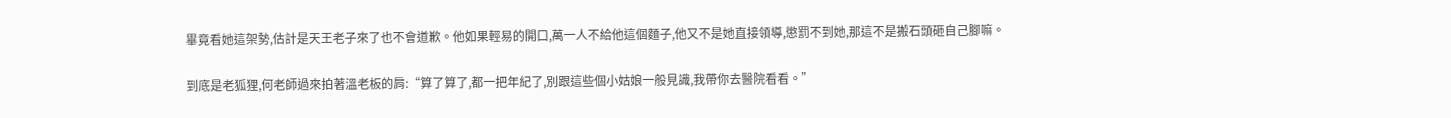畢竟看她這架勢,估計是天王老子來了也不會道歉。他如果輕易的開口,萬一人不給他這個麵子,他又不是她直接領導,懲罰不到她,那這不是搬石頭砸自己腳嘛。

到底是老狐狸,何老師過來拍著溫老板的肩:“算了算了,都一把年紀了,別跟這些個小姑娘一般見識,我帶你去醫院看看。”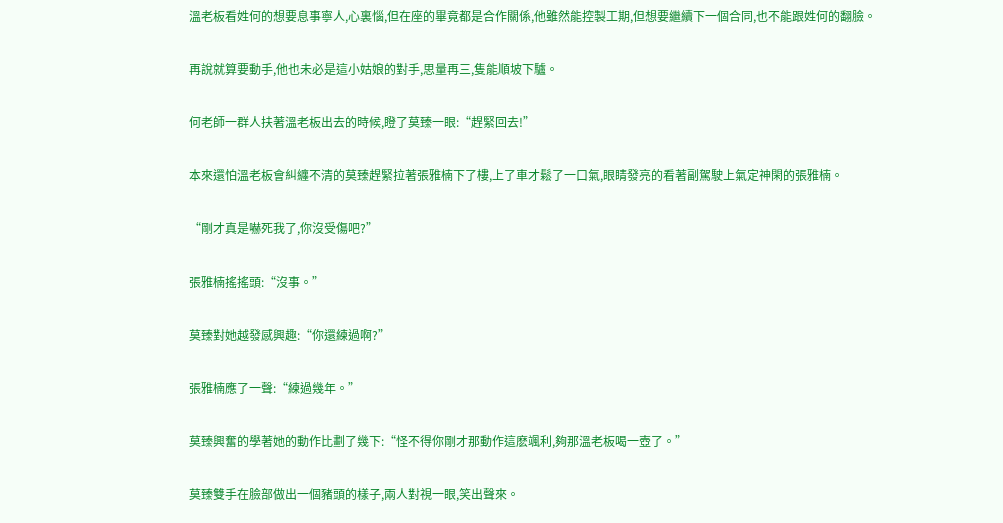溫老板看姓何的想要息事寧人,心裏惱,但在座的畢竟都是合作關係,他雖然能控製工期,但想要繼續下一個合同,也不能跟姓何的翻臉。

再說就算要動手,他也未必是這小姑娘的對手,思量再三,隻能順坡下驢。

何老師一群人扶著溫老板出去的時候,瞪了莫臻一眼:“趕緊回去!”

本來還怕溫老板會糾纏不清的莫臻趕緊拉著張雅楠下了樓,上了車才鬆了一口氣,眼睛發亮的看著副駕駛上氣定神閑的張雅楠。

“剛才真是嚇死我了,你沒受傷吧?”

張雅楠搖搖頭:“沒事。”

莫臻對她越發感興趣:“你還練過啊?”

張雅楠應了一聲:“練過幾年。”

莫臻興奮的學著她的動作比劃了幾下:“怪不得你剛才那動作這麽颯利,夠那溫老板喝一壺了。”

莫臻雙手在臉部做出一個豬頭的樣子,兩人對視一眼,笑出聲來。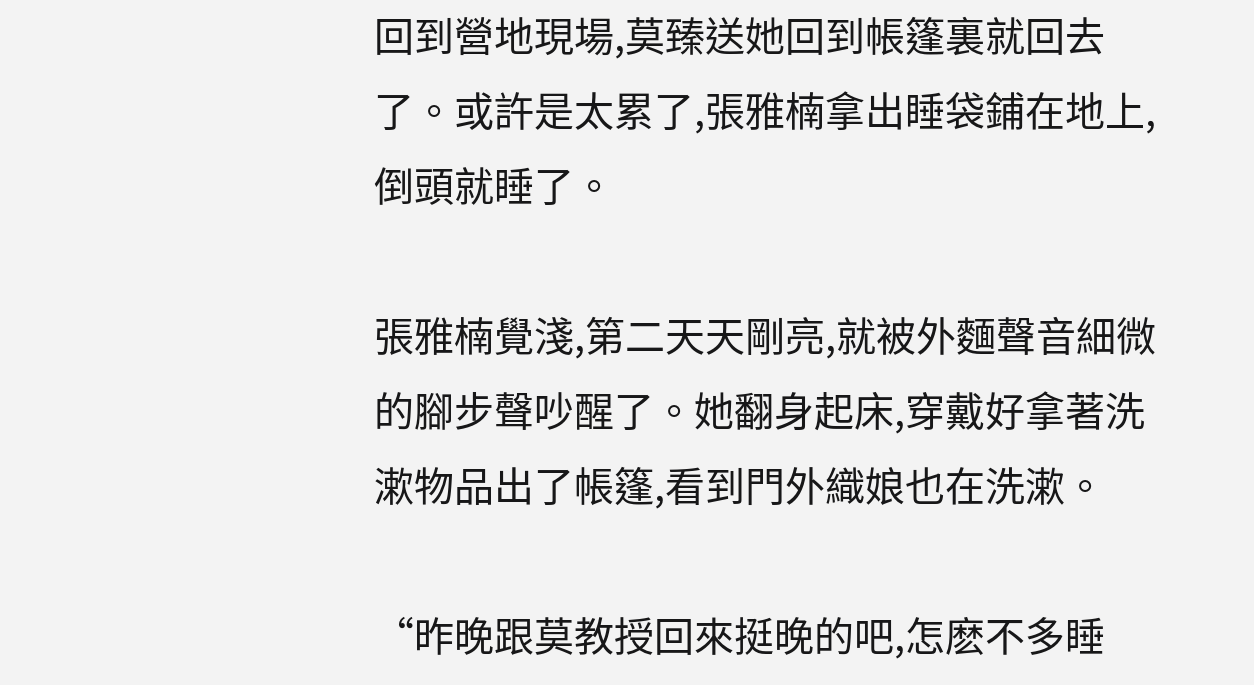回到營地現場,莫臻送她回到帳篷裏就回去了。或許是太累了,張雅楠拿出睡袋鋪在地上,倒頭就睡了。

張雅楠覺淺,第二天天剛亮,就被外麵聲音細微的腳步聲吵醒了。她翻身起床,穿戴好拿著洗漱物品出了帳篷,看到門外織娘也在洗漱。

“昨晚跟莫教授回來挺晚的吧,怎麽不多睡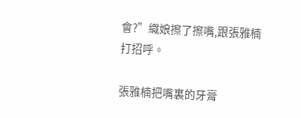會?”織娘擦了擦嘴,跟張雅楠打招呼。

張雅楠把嘴裏的牙膏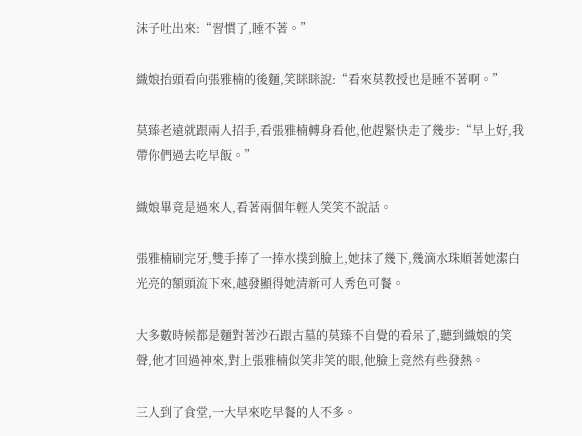沫子吐出來:“習慣了,睡不著。”

織娘抬頭看向張雅楠的後麵,笑眯眯說:“看來莫教授也是睡不著啊。”

莫臻老遠就跟兩人招手,看張雅楠轉身看他,他趕緊快走了幾步:“早上好,我帶你們過去吃早飯。”

織娘畢竟是過來人,看著兩個年輕人笑笑不說話。

張雅楠刷完牙,雙手捧了一捧水撲到臉上,她抹了幾下,幾滴水珠順著她潔白光亮的額頭流下來,越發顯得她清新可人秀色可餐。

大多數時候都是麵對著沙石跟古墓的莫臻不自覺的看呆了,聽到織娘的笑聲,他才回過神來,對上張雅楠似笑非笑的眼,他臉上竟然有些發熱。

三人到了食堂,一大早來吃早餐的人不多。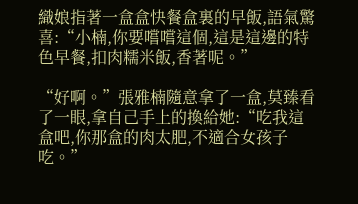織娘指著一盒盒快餐盒裏的早飯,語氣驚喜:“小楠,你要嚐嚐這個,這是這邊的特色早餐,扣肉糯米飯,香著呢。”

“好啊。”張雅楠隨意拿了一盒,莫臻看了一眼,拿自己手上的換給她:“吃我這盒吧,你那盒的肉太肥,不適合女孩子吃。”